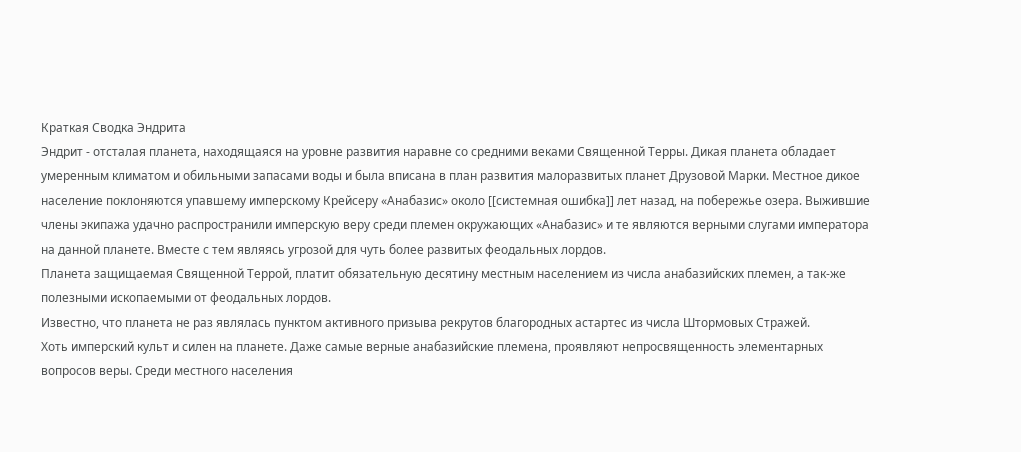Краткая Сводка Эндрита
Эндрит - отсталая планета, находящаяся на уровне развития наравне со средними веками Священной Терры. Дикая планета обладает умеренным климатом и обильными запасами воды и была вписана в план развития малоразвитых планет Друзовой Марки. Местное дикое население поклоняются упавшему имперскому Крейсеру «Анабазис» около [[системная ошибка]] лет назад, на побережье озера. Выжившие члены экипажа удачно распространили имперскую веру среди племен окружающих «Анабазис» и те являются верными слугами императора на данной планете. Вместе с тем являясь угрозой для чуть более развитых феодальных лордов.
Планета защищаемая Священной Террой, платит обязательную десятину местным населением из числа анабазийских племен, а так-же полезными ископаемыми от феодальных лордов.
Известно, что планета не раз являлась пунктом активного призыва рекрутов благородных астартес из числа Штормовых Стражей.
Хоть имперский культ и силен на планете. Даже самые верные анабазийские племена, проявляют непросвященность элементарных вопросов веры. Среди местного населения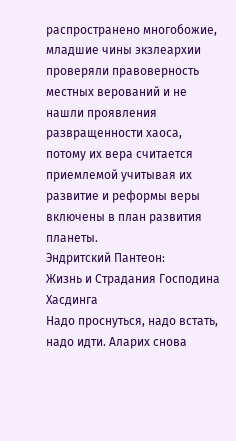распространено многобожие, младшие чины экзлеархии проверяли правоверность местных верований и не нашли проявления развращенности хаоса, потому их вера считается приемлемой учитывая их развитие и реформы веры включены в план развития планеты.
Эндритский Пантеон:
Жизнь и Страдания Господина Хасдинга
Надо проснуться, надо встать, надо идти. Аларих снова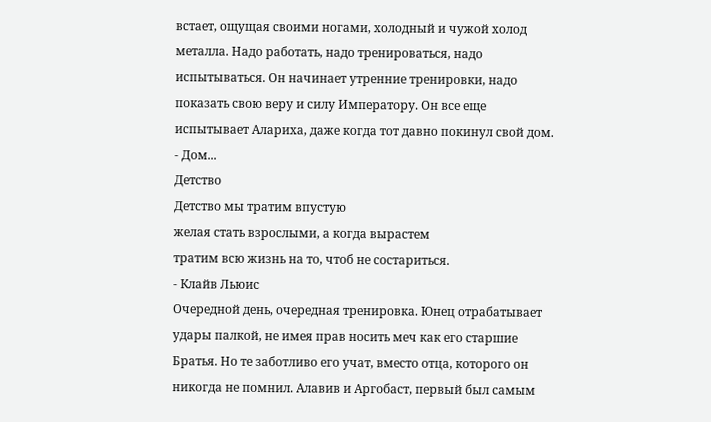встает, ощущая своими ногами, холодный и чужой холод металла. Надо работать, надо тренироваться, надо испытываться. Он начинает утренние тренировки, надо показать свою веру и силу Императору. Он все еще испытывает Алариха, даже когда тот давно покинул свой дом.
- Дом...
Детство
Детство мы тратим впустую
желая стать взрослыми, а когда вырастем
тратим всю жизнь на то, чтоб не состариться.
- Клайв Льюис
Очередной день, очередная тренировка. Юнец отрабатывает удары палкой, не имея прав носить меч как его старшие Братья. Но те заботливо его учат, вместо отца, которого он никогда не помнил. Алавив и Аргобаст, первый был самым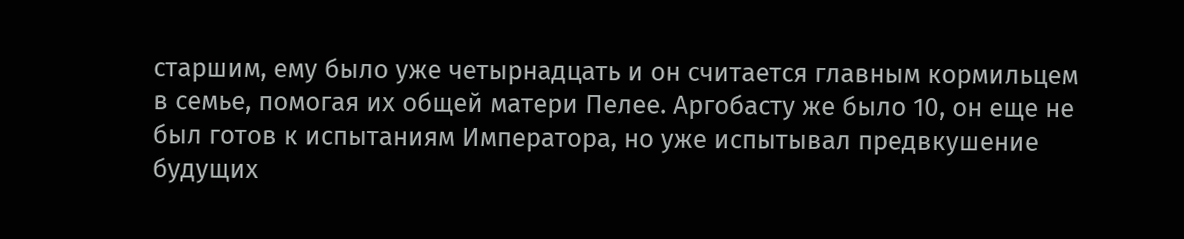старшим, ему было уже четырнадцать и он считается главным кормильцем в семье, помогая их общей матери Пелее. Аргобасту же было 10, он еще не был готов к испытаниям Императора, но уже испытывал предвкушение будущих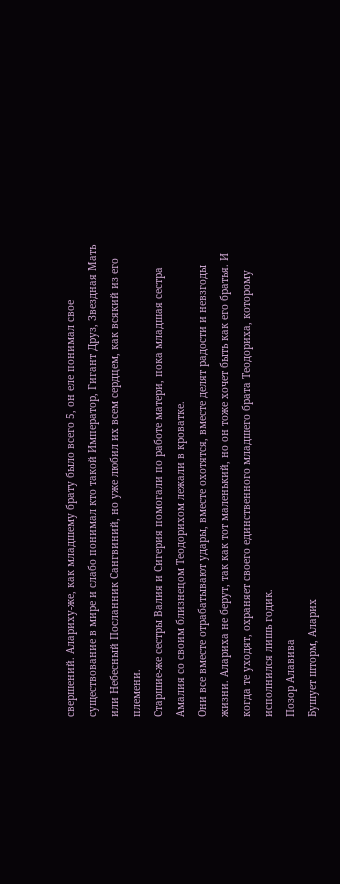свершений. Алариху-же, как младшему брату было всего 5, он еле понимал свое существование в мире и слабо понимал кто такой Император, Гигант Друз, Звездная Мать или Небесный Посланник Сангвиний, но уже любил их всем сердцем, как всякий из его племени.
Старшие-же сестры Валия и Сигерия помогали по работе матери, пока младшая сестра Амалия со своим близнецом Теодорихом лежали в кроватке.
Они все вместе отрабатывают удары, вместе охотятся, вместе делят радости и невзгоды жизни. Алариха не берут, так как тот маленький, но он тоже хочет быть как его братья. И когда те уходят, охраняет своего единственного младшего брата Теодориха, которому исполнился лишь годик.
Позор Алавива
Бушует шторм, Аларих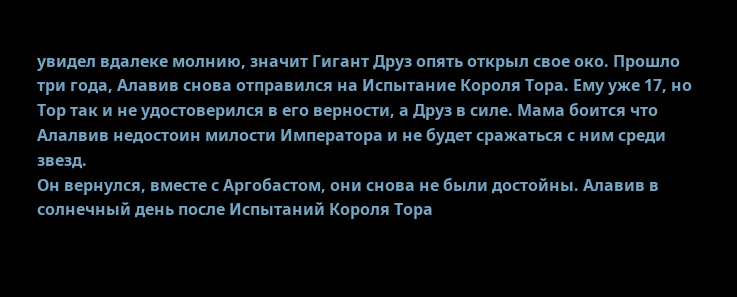увидел вдалеке молнию, значит Гигант Друз опять открыл свое око. Прошло три года, Алавив снова отправился на Испытание Короля Тора. Ему уже 17, но Тор так и не удостоверился в его верности, а Друз в силе. Мама боится что Алалвив недостоин милости Императора и не будет сражаться с ним среди звезд.
Он вернулся, вместе с Аргобастом, они снова не были достойны. Алавив в солнечный день после Испытаний Короля Тора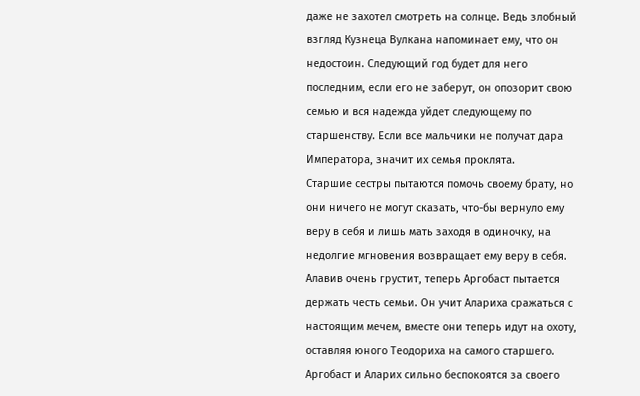даже не захотел смотреть на солнце. Ведь злобный взгляд Кузнеца Вулкана напоминает ему, что он недостоин. Следующий год будет для него последним, если его не заберут, он опозорит свою семью и вся надежда уйдет следующему по старшенству. Если все мальчики не получат дара Императора, значит их семья проклята.
Старшие сестры пытаются помочь своему брату, но они ничего не могут сказать, что-бы вернуло ему веру в себя и лишь мать заходя в одиночку, на недолгие мгновения возвращает ему веру в себя.
Алавив очень грустит, теперь Аргобаст пытается держать честь семьи. Он учит Алариха сражаться с настоящим мечем, вместе они теперь идут на охоту, оставляя юного Теодориха на самого старшего. Аргобаст и Аларих сильно беспокоятся за своего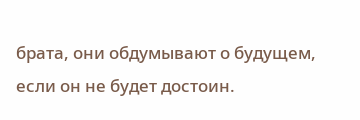брата, они обдумывают о будущем, если он не будет достоин.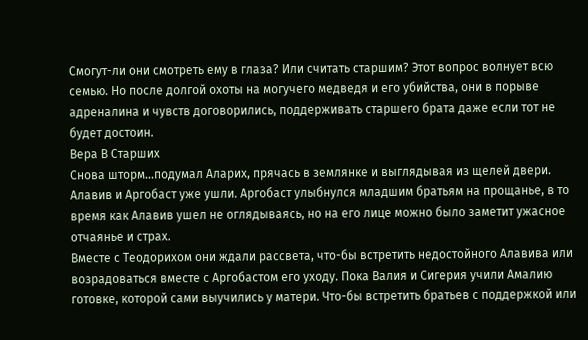Смогут-ли они смотреть ему в глаза? Или считать старшим? Этот вопрос волнует всю семью. Но после долгой охоты на могучего медведя и его убийства, они в порыве адреналина и чувств договорились, поддерживать старшего брата даже если тот не будет достоин.
Вера В Старших
Снова шторм...подумал Аларих, прячась в землянке и выглядывая из щелей двери. Алавив и Аргобаст уже ушли. Аргобаст улыбнулся младшим братьям на прощанье, в то время как Алавив ушел не оглядываясь, но на его лице можно было заметит ужасное отчаянье и страх.
Вместе с Теодорихом они ждали рассвета, что-бы встретить недостойного Алавива или возрадоваться вместе с Аргобастом его уходу. Пока Валия и Сигерия учили Амалию готовке, которой сами выучились у матери. Что-бы встретить братьев с поддержкой или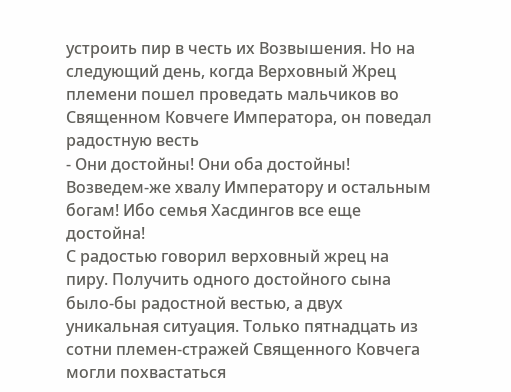устроить пир в честь их Возвышения. Но на следующий день, когда Верховный Жрец племени пошел проведать мальчиков во Священном Ковчеге Императора, он поведал радостную весть
- Они достойны! Они оба достойны! Возведем-же хвалу Императору и остальным богам! Ибо семья Хасдингов все еще достойна!
С радостью говорил верховный жрец на пиру. Получить одного достойного сына было-бы радостной вестью, а двух уникальная ситуация. Только пятнадцать из сотни племен-стражей Священного Ковчега могли похвастаться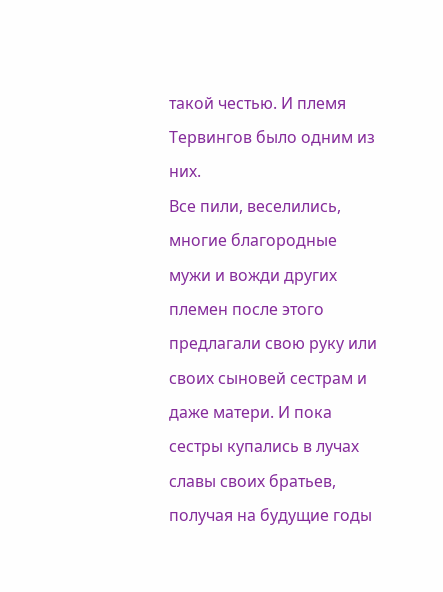такой честью. И племя Тервингов было одним из них.
Все пили, веселились, многие благородные мужи и вожди других племен после этого предлагали свою руку или своих сыновей сестрам и даже матери. И пока сестры купались в лучах славы своих братьев, получая на будущие годы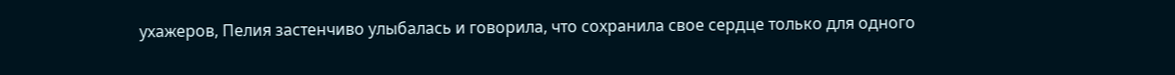ухажеров, Пелия застенчиво улыбалась и говорила, что сохранила свое сердце только для одного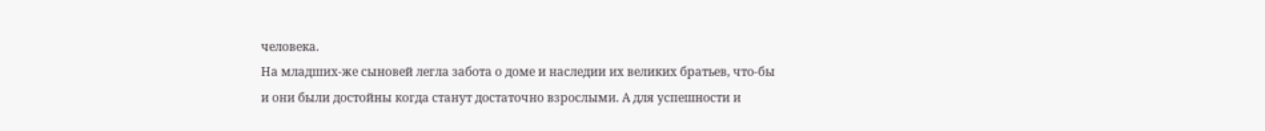человека.
На младших-же сыновей легла забота о доме и наследии их великих братьев, что-бы и они были достойны когда станут достаточно взрослыми. А для успешности и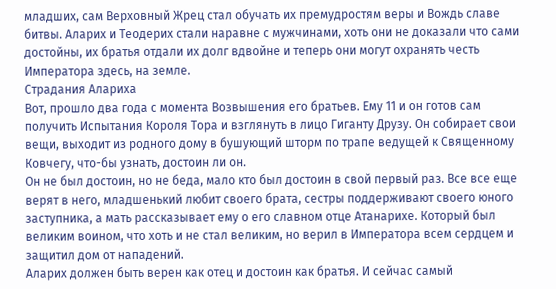младших, сам Верховный Жрец стал обучать их премудростям веры и Вождь славе битвы. Аларих и Теодерих стали наравне с мужчинами, хоть они не доказали что сами достойны, их братья отдали их долг вдвойне и теперь они могут охранять честь Императора здесь, на земле.
Страдания Алариха
Вот, прошло два года с момента Возвышения его братьев. Ему 11 и он готов сам получить Испытания Короля Тора и взглянуть в лицо Гиганту Друзу. Он собирает свои вещи, выходит из родного дому в бушующий шторм по трапе ведущей к Священному Ковчегу, что-бы узнать, достоин ли он.
Он не был достоин, но не беда, мало кто был достоин в свой первый раз. Все все еще верят в него, младшенький любит своего брата, сестры поддерживают своего юного заступника, а мать рассказывает ему о его славном отце Атанарихе. Который был великим воином, что хоть и не стал великим, но верил в Императора всем сердцем и защитил дом от нападений.
Аларих должен быть верен как отец и достоин как братья. И сейчас самый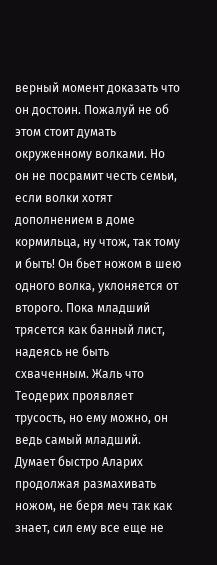верный момент доказать что он достоин. Пожалуй не об этом стоит думать окруженному волками. Но он не посрамит честь семьи, если волки хотят дополнением в доме кормильца, ну чтож, так тому и быть! Он бьет ножом в шею одного волка, уклоняется от второго. Пока младший трясется как банный лист, надеясь не быть схваченным. Жаль что Теодерих проявляет трусость, но ему можно, он ведь самый младший. Думает быстро Аларих продолжая размахивать ножом, не беря меч так как знает, сил ему все еще не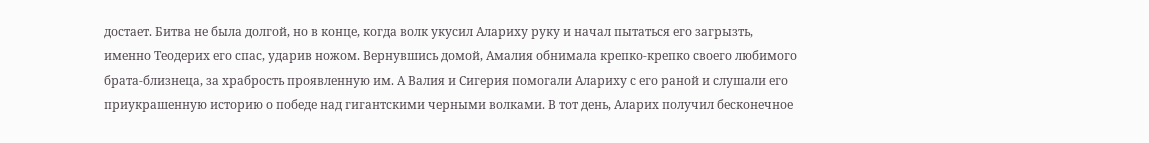достает. Битва не была долгой, но в конце, когда волк укусил Алариху руку и начал пытаться его загрызть, именно Теодерих его спас, ударив ножом. Вернувшись домой, Амалия обнимала крепко-крепко своего любимого брата-близнеца, за храбрость проявленную им. А Валия и Сигерия помогали Алариху с его раной и слушали его приукрашенную историю о победе над гигантскими черными волками. В тот день, Аларих получил бесконечное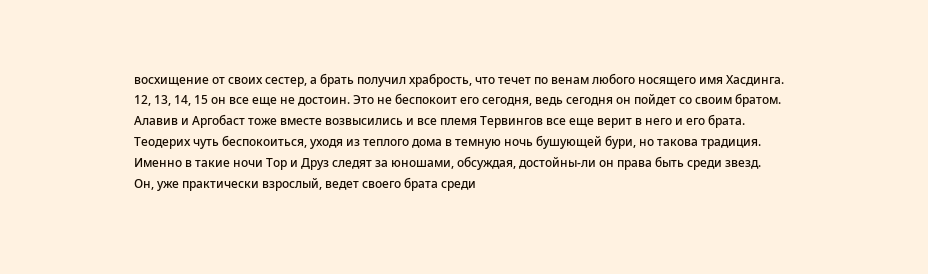восхищение от своих сестер, а брать получил храбрость, что течет по венам любого носящего имя Хасдинга.
12, 13, 14, 15 он все еще не достоин. Это не беспокоит его сегодня, ведь сегодня он пойдет со своим братом. Алавив и Аргобаст тоже вместе возвысились и все племя Тервингов все еще верит в него и его брата. Теодерих чуть беспокоиться, уходя из теплого дома в темную ночь бушующей бури, но такова традиция. Именно в такие ночи Тор и Друз следят за юношами, обсуждая, достойны-ли он права быть среди звезд.
Он, уже практически взрослый, ведет своего брата среди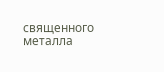священного металла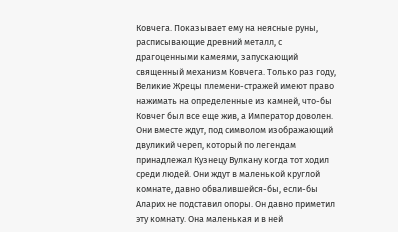Ковчега. Показывает ему на неясные руны, расписывающие древний металл, с драгоценными камеями, запускающий священный механизм Ковчега. Только раз году, Великие Жрецы племени-стражей имеют право нажимать на определенные из камней, что-бы Ковчег был все еще жив, а Император доволен.
Они вместе ждут, под символом изображающий двуликий череп, который по легендам принадлежал Кузнецу Вулкану когда тот ходил среди людей. Они ждут в маленькой круглой комнате, давно обвалившейся-бы, если-бы Аларих не подставил опоры. Он давно приметил эту комнату. Она маленькая и в ней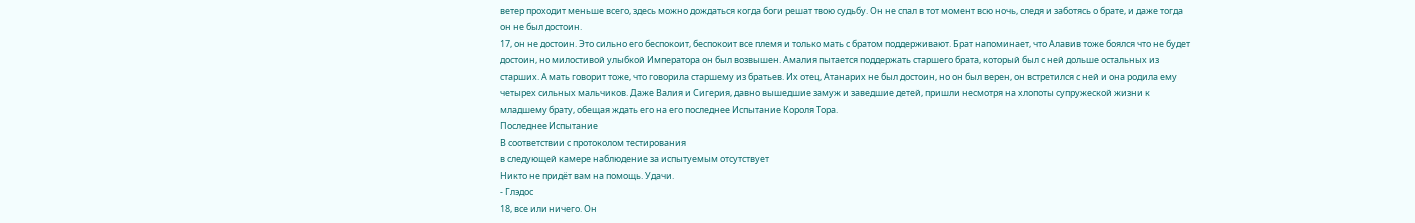ветер проходит меньше всего, здесь можно дождаться когда боги решат твою судьбу. Он не спал в тот момент всю ночь, следя и заботясь о брате, и даже тогда он не был достоин.
17, он не достоин. Это сильно его беспокоит, беспокоит все племя и только мать с братом поддерживают. Брат напоминает, что Алавив тоже боялся что не будет достоин, но милостивой улыбкой Императора он был возвышен. Амалия пытается поддержать старшего брата, который был с ней дольше остальных из старших. А мать говорит тоже, что говорила старшему из братьев. Их отец, Атанарих не был достоин, но он был верен, он встретился с ней и она родила ему четырех сильных мальчиков. Даже Валия и Сигерия, давно вышедшие замуж и заведшие детей, пришли несмотря на хлопоты супружеской жизни к младшему брату, обещая ждать его на его последнее Испытание Короля Тора.
Последнее Испытание
В соответствии с протоколом тестирования
в следующей камере наблюдение за испытуемым отсутствует
Никто не придёт вам на помощь. Удачи.
- Глэдос
18, все или ничего. Он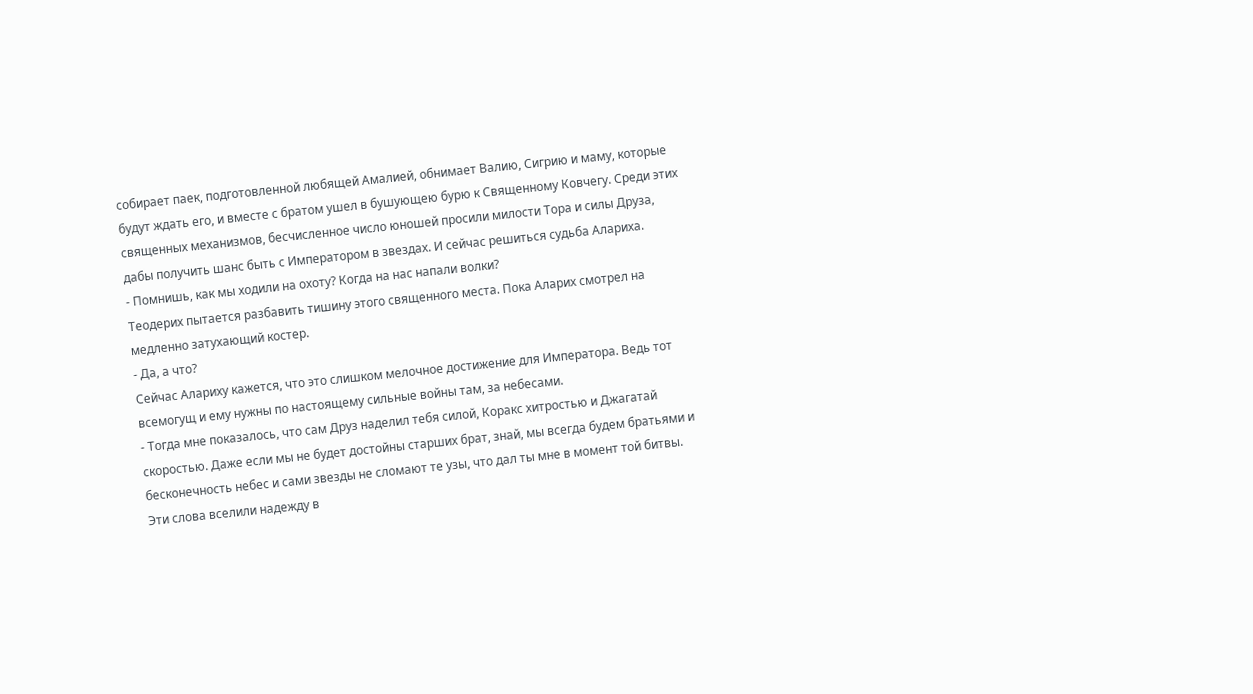собирает паек, подготовленной любящей Амалией, обнимает Валию, Сигрию и маму, которые будут ждать его, и вместе с братом ушел в бушующею бурю к Священному Ковчегу. Среди этих священных механизмов, бесчисленное число юношей просили милости Тора и силы Друза, дабы получить шанс быть с Императором в звездах. И сейчас решиться судьба Алариха.
- Помнишь, как мы ходили на охоту? Когда на нас напали волки?
Теодерих пытается разбавить тишину этого священного места. Пока Аларих смотрел на медленно затухающий костер.
- Да, а что?
Сейчас Алариху кажется, что это слишком мелочное достижение для Императора. Ведь тот всемогущ и ему нужны по настоящему сильные войны там, за небесами.
- Тогда мне показалось, что сам Друз наделил тебя силой, Коракс хитростью и Джагатай скоростью. Даже если мы не будет достойны старших брат, знай, мы всегда будем братьями и бесконечность небес и сами звезды не сломают те узы, что дал ты мне в момент той битвы.
Эти слова вселили надежду в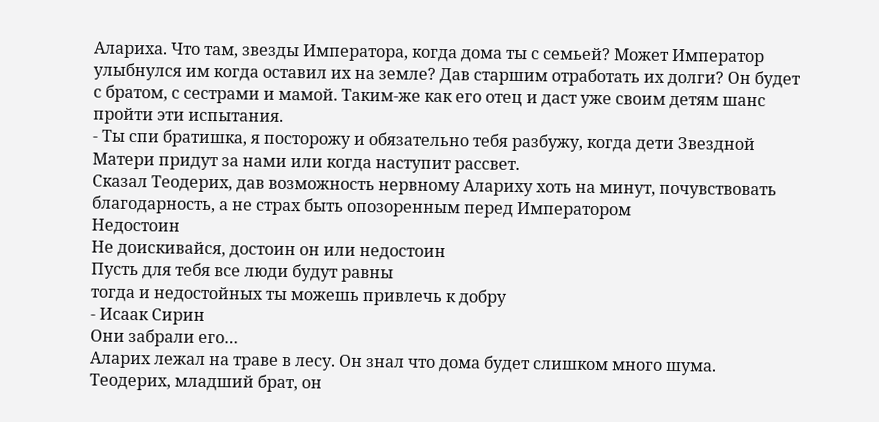Алариха. Что там, звезды Императора, когда дома ты с семьей? Может Император улыбнулся им когда оставил их на земле? Дав старшим отработать их долги? Он будет с братом, с сестрами и мамой. Таким-же как его отец и даст уже своим детям шанс пройти эти испытания.
- Ты спи братишка, я посторожу и обязательно тебя разбужу, когда дети Звездной Матери придут за нами или когда наступит рассвет.
Сказал Теодерих, дав возможность нервному Алариху хоть на минут, почувствовать благодарность, а не страх быть опозоренным перед Императором
Недостоин
Не доискивайся, достоин он или недостоин
Пусть для тебя все люди будут равны
тогда и недостойных ты можешь привлечь к добру
- Исаак Сирин
Они забрали его…
Аларих лежал на траве в лесу. Он знал что дома будет слишком много шума. Теодерих, младший брат, он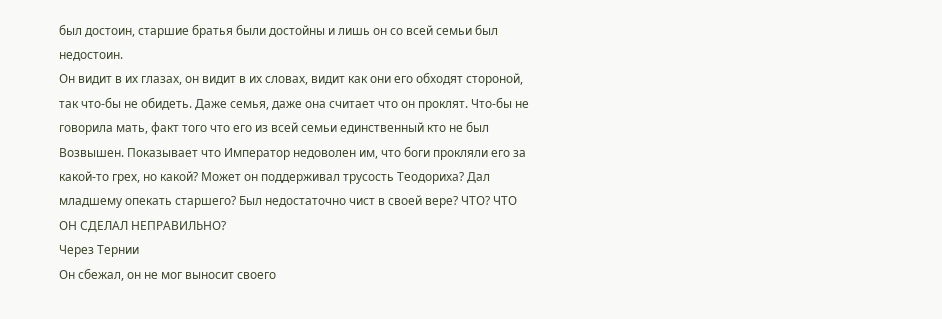был достоин, старшие братья были достойны и лишь он со всей семьи был недостоин.
Он видит в их глазах, он видит в их словах, видит как они его обходят стороной, так что-бы не обидеть. Даже семья, даже она считает что он проклят. Что-бы не говорила мать, факт того что его из всей семьи единственный кто не был Возвышен. Показывает что Император недоволен им, что боги прокляли его за какой-то грех, но какой? Может он поддерживал трусость Теодориха? Дал младшему опекать старшего? Был недостаточно чист в своей вере? ЧТО? ЧТО ОН СДЕЛАЛ НЕПРАВИЛЬНО?
Через Тернии
Он сбежал, он не мог выносит своего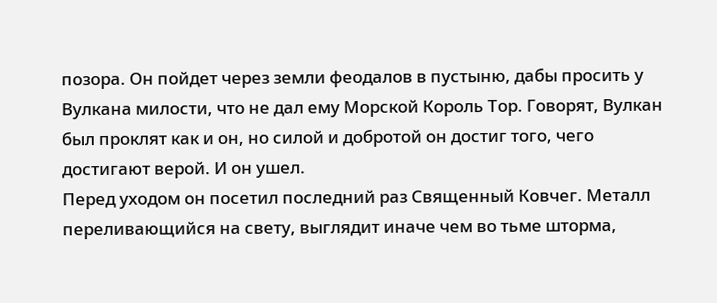позора. Он пойдет через земли феодалов в пустыню, дабы просить у Вулкана милости, что не дал ему Морской Король Тор. Говорят, Вулкан был проклят как и он, но силой и добротой он достиг того, чего достигают верой. И он ушел.
Перед уходом он посетил последний раз Священный Ковчег. Металл переливающийся на свету, выглядит иначе чем во тьме шторма,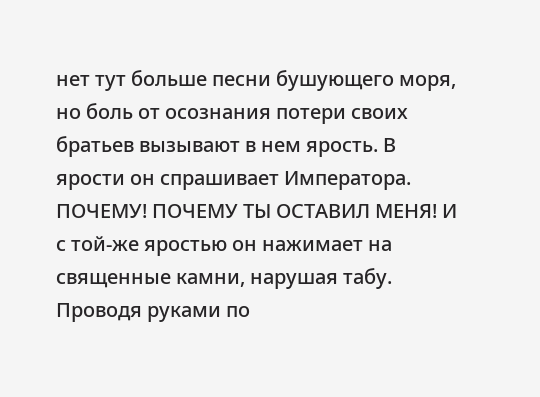нет тут больше песни бушующего моря, но боль от осознания потери своих братьев вызывают в нем ярость. В ярости он спрашивает Императора. ПОЧЕМУ! ПОЧЕМУ ТЫ ОСТАВИЛ МЕНЯ! И с той-же яростью он нажимает на священные камни, нарушая табу. Проводя руками по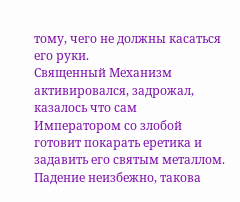тому, чего не должны касаться его руки.
Священный Механизм активировался, задрожал, казалось что сам Императором со злобой готовит покарать еретика и задавить его святым металлом. Падение неизбежно, такова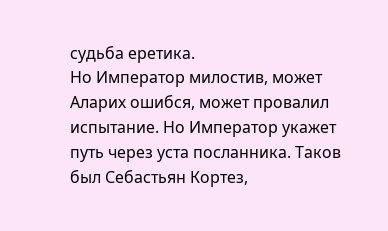судьба еретика.
Но Император милостив, может Аларих ошибся, может провалил испытание. Но Император укажет путь через уста посланника. Таков был Себастьян Кортез,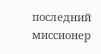последний миссионер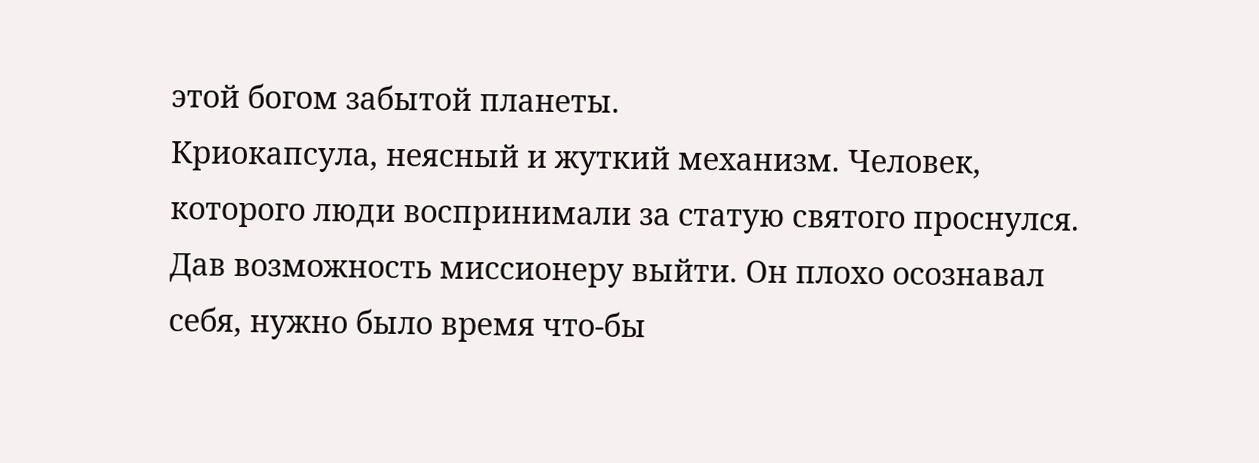этой богом забытой планеты.
Криокапсула, неясный и жуткий механизм. Человек, которого люди воспринимали за статую святого проснулся. Дав возможность миссионеру выйти. Он плохо осознавал себя, нужно было время что-бы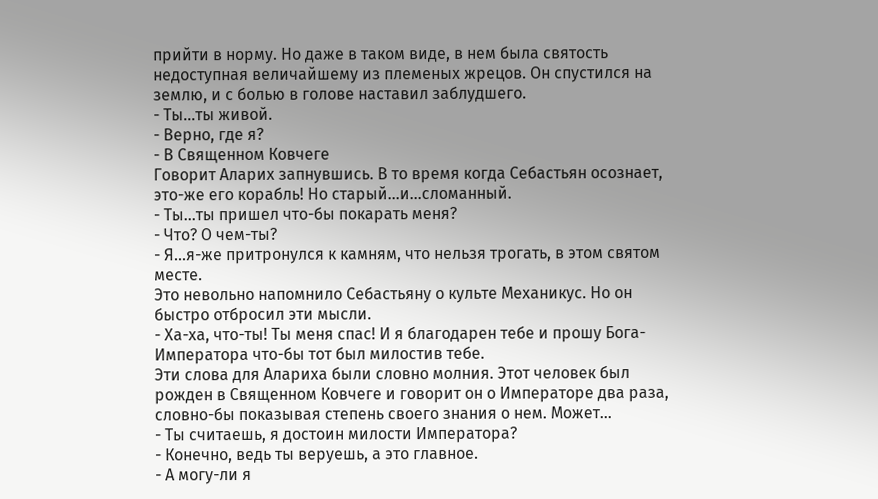прийти в норму. Но даже в таком виде, в нем была святость недоступная величайшему из племеных жрецов. Он спустился на землю, и с болью в голове наставил заблудшего.
- Ты...ты живой.
- Верно, где я?
- В Священном Ковчеге
Говорит Аларих запнувшись. В то время когда Себастьян осознает, это-же его корабль! Но старый...и...сломанный.
- Ты...ты пришел что-бы покарать меня?
- Что? О чем-ты?
- Я...я-же притронулся к камням, что нельзя трогать, в этом святом месте.
Это невольно напомнило Себастьяну о культе Механикус. Но он быстро отбросил эти мысли.
- Ха-ха, что-ты! Ты меня спас! И я благодарен тебе и прошу Бога-Императора что-бы тот был милостив тебе.
Эти слова для Алариха были словно молния. Этот человек был рожден в Священном Ковчеге и говорит он о Императоре два раза, словно-бы показывая степень своего знания о нем. Может…
- Ты считаешь, я достоин милости Императора?
- Конечно, ведь ты веруешь, а это главное.
- А могу-ли я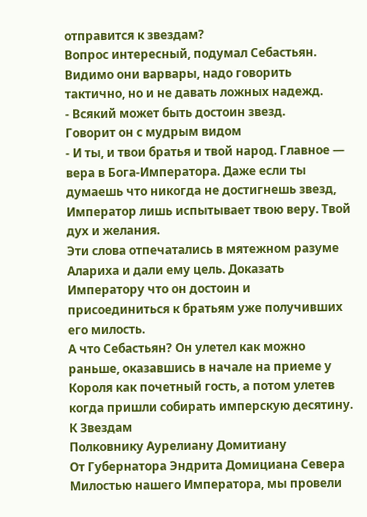отправится к звездам?
Вопрос интересный, подумал Себастьян. Видимо они варвары, надо говорить тактично, но и не давать ложных надежд.
- Всякий может быть достоин звезд.
Говорит он с мудрым видом
- И ты, и твои братья и твой народ. Главное — вера в Бога-Императора. Даже если ты думаешь что никогда не достигнешь звезд, Император лишь испытывает твою веру. Твой дух и желания.
Эти слова отпечатались в мятежном разуме Алариха и дали ему цель. Доказать Императору что он достоин и присоединиться к братьям уже получивших его милость.
А что Себастьян? Он улетел как можно раньше, оказавшись в начале на приеме у Короля как почетный гость, а потом улетев когда пришли собирать имперскую десятину.
К Звездам
Полковнику Аурелиану Домитиану
От Губернатора Эндрита Домициана Севера
Милостью нашего Императора, мы провели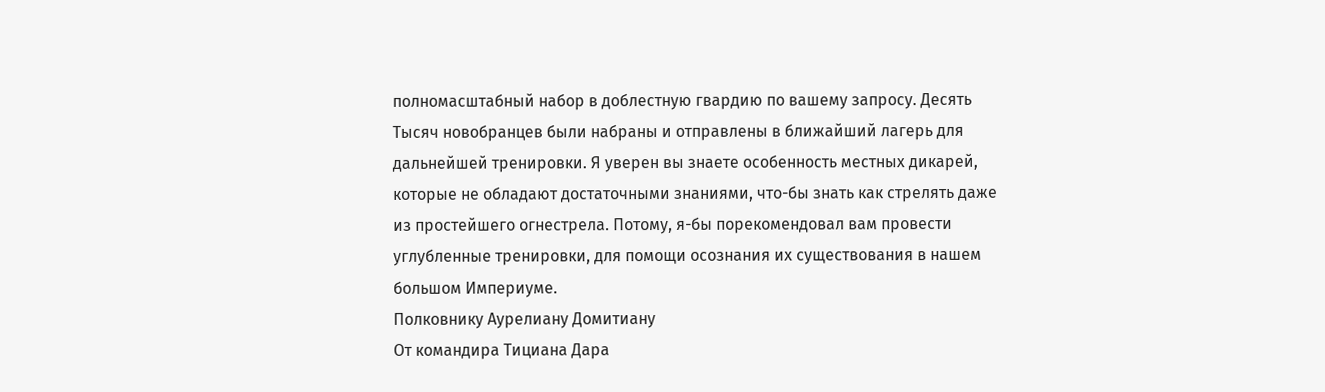полномасштабный набор в доблестную гвардию по вашему запросу. Десять Тысяч новобранцев были набраны и отправлены в ближайший лагерь для дальнейшей тренировки. Я уверен вы знаете особенность местных дикарей, которые не обладают достаточными знаниями, что-бы знать как стрелять даже из простейшего огнестрела. Потому, я-бы порекомендовал вам провести углубленные тренировки, для помощи осознания их существования в нашем большом Империуме.
Полковнику Аурелиану Домитиану
От командира Тициана Дара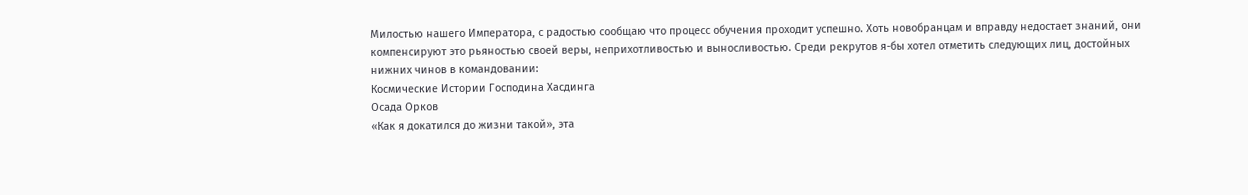Милостью нашего Императора, с радостью сообщаю что процесс обучения проходит успешно. Хоть новобранцам и вправду недостает знаний, они компенсируют это рьяностью своей веры, неприхотливостью и выносливостью. Среди рекрутов я-бы хотел отметить следующих лиц, достойных нижних чинов в командовании:
Космические Истории Господина Хасдинга
Осада Орков
«Как я докатился до жизни такой», эта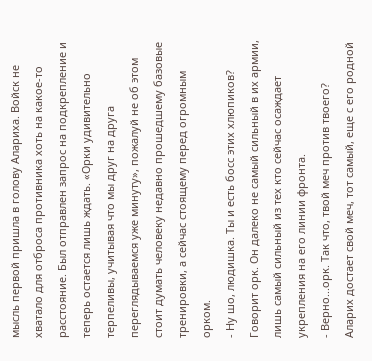мысль первой пришла в голову Алариха. Войск не хватало для отброса противника хоть на какое-то расстояние. Был отправлен запрос на подкрепление и теперь остается лишь ждать. «Орки удивительно терпеливы, учитывая что мы друг на друга переглядываемся уже минуту», пожалуй не об этом стоит думать человеку недавно прошедшему базовые тренировки, а сейчас стоящему перед огромным орком.
- Ну шо, людишка. Ты и есть босс этих хлюпиков?
Говорит орк. Он далеко не самый сильный в их армии, лишь самый сильный из тех кто сейчас осаждает укрепления на его линии фронта.
- Верно...орк. Так что, твой меч против твоего?
Аларих достает свой меч, тот самый, еще с его родной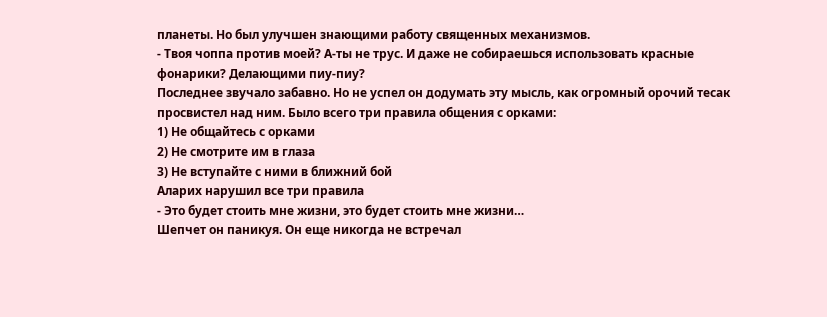планеты. Но был улучшен знающими работу священных механизмов.
- Твоя чоппа против моей? А-ты не трус. И даже не собираешься использовать красные фонарики? Делающими пиу-пиу?
Последнее звучало забавно. Но не успел он додумать эту мысль, как огромный орочий тесак просвистел над ним. Было всего три правила общения с орками:
1) Не общайтесь с орками
2) Не смотрите им в глаза
3) Не вступайте с ними в ближний бой
Аларих нарушил все три правила
- Это будет стоить мне жизни, это будет стоить мне жизни…
Шепчет он паникуя. Он еще никогда не встречал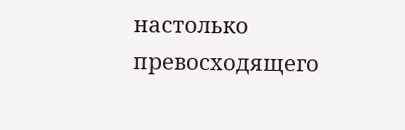настолько превосходящего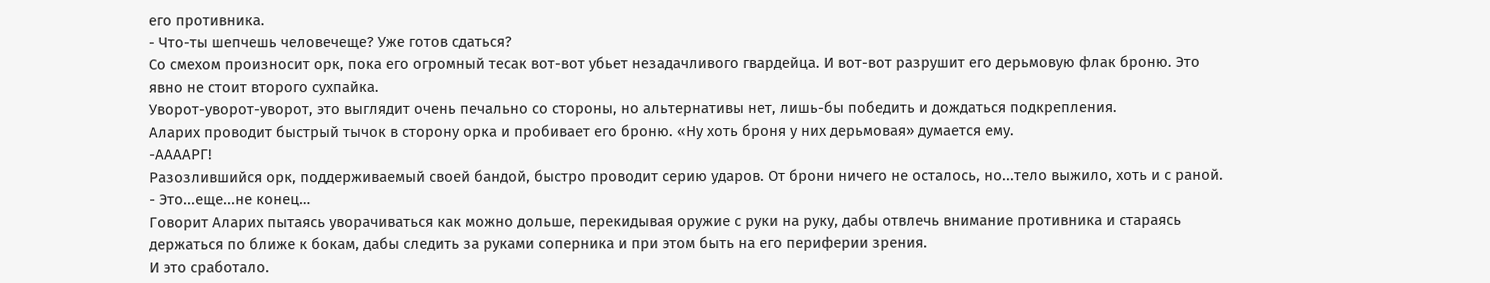его противника.
- Что-ты шепчешь человечеще? Уже готов сдаться?
Со смехом произносит орк, пока его огромный тесак вот-вот убьет незадачливого гвардейца. И вот-вот разрушит его дерьмовую флак броню. Это явно не стоит второго сухпайка.
Уворот-уворот-уворот, это выглядит очень печально со стороны, но альтернативы нет, лишь-бы победить и дождаться подкрепления.
Аларих проводит быстрый тычок в сторону орка и пробивает его броню. «Ну хоть броня у них дерьмовая» думается ему.
-ААААРГ!
Разозлившийся орк, поддерживаемый своей бандой, быстро проводит серию ударов. От брони ничего не осталось, но...тело выжило, хоть и с раной.
- Это...еще...не конец…
Говорит Аларих пытаясь уворачиваться как можно дольше, перекидывая оружие с руки на руку, дабы отвлечь внимание противника и стараясь держаться по ближе к бокам, дабы следить за руками соперника и при этом быть на его периферии зрения.
И это сработало.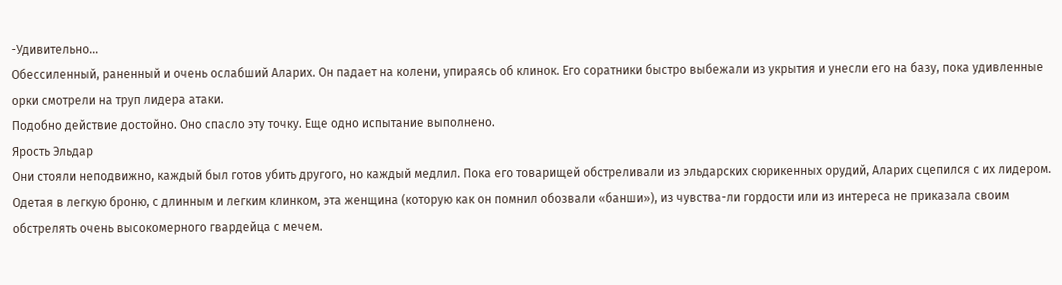-Удивительно…
Обессиленный, раненный и очень ослабший Аларих. Он падает на колени, упираясь об клинок. Его соратники быстро выбежали из укрытия и унесли его на базу, пока удивленные орки смотрели на труп лидера атаки.
Подобно действие достойно. Оно спасло эту точку. Еще одно испытание выполнено.
Ярость Эльдар
Они стояли неподвижно, каждый был готов убить другого, но каждый медлил. Пока его товарищей обстреливали из эльдарских сюрикенных орудий, Аларих сцепился с их лидером. Одетая в легкую броню, с длинным и легким клинком, эта женщина (которую как он помнил обозвали «банши»), из чувства-ли гордости или из интереса не приказала своим обстрелять очень высокомерного гвардейца с мечем.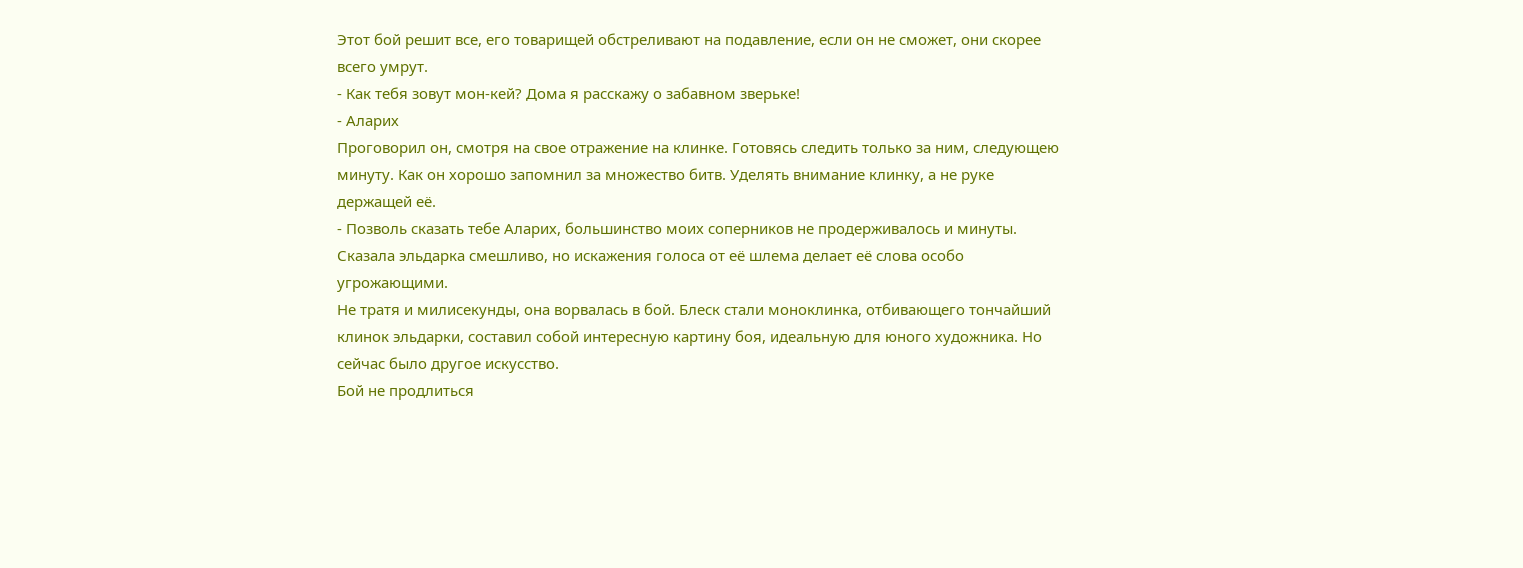Этот бой решит все, его товарищей обстреливают на подавление, если он не сможет, они скорее всего умрут.
- Как тебя зовут мон-кей? Дома я расскажу о забавном зверьке!
- Аларих
Проговорил он, смотря на свое отражение на клинке. Готовясь следить только за ним, следующею минуту. Как он хорошо запомнил за множество битв. Уделять внимание клинку, а не руке держащей её.
- Позволь сказать тебе Аларих, большинство моих соперников не продерживалось и минуты.
Сказала эльдарка смешливо, но искажения голоса от её шлема делает её слова особо угрожающими.
Не тратя и милисекунды, она ворвалась в бой. Блеск стали моноклинка, отбивающего тончайший клинок эльдарки, составил собой интересную картину боя, идеальную для юного художника. Но сейчас было другое искусство.
Бой не продлиться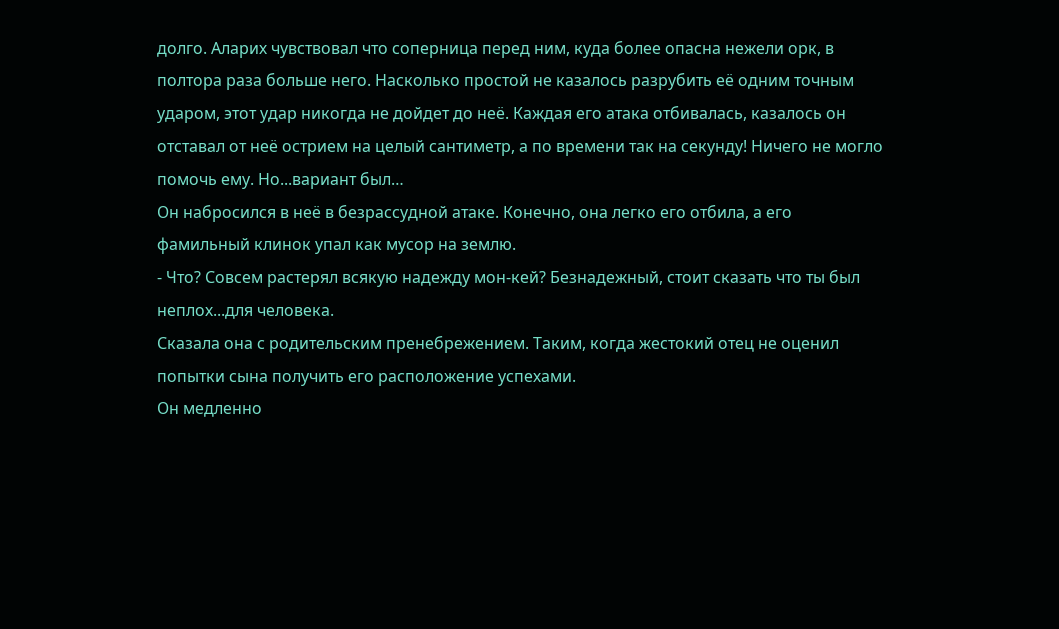долго. Аларих чувствовал что соперница перед ним, куда более опасна нежели орк, в полтора раза больше него. Насколько простой не казалось разрубить её одним точным ударом, этот удар никогда не дойдет до неё. Каждая его атака отбивалась, казалось он отставал от неё острием на целый сантиметр, а по времени так на секунду! Ничего не могло помочь ему. Но...вариант был…
Он набросился в неё в безрассудной атаке. Конечно, она легко его отбила, а его фамильный клинок упал как мусор на землю.
- Что? Совсем растерял всякую надежду мон-кей? Безнадежный, стоит сказать что ты был неплох...для человека.
Сказала она с родительским пренебрежением. Таким, когда жестокий отец не оценил попытки сына получить его расположение успехами.
Он медленно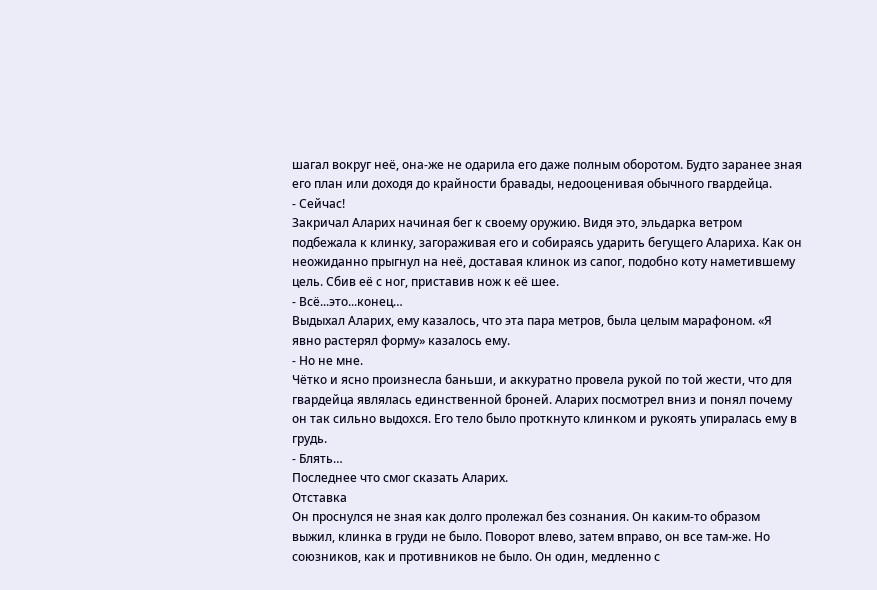шагал вокруг неё, она-же не одарила его даже полным оборотом. Будто заранее зная его план или доходя до крайности бравады, недооценивая обычного гвардейца.
- Сейчас!
Закричал Аларих начиная бег к своему оружию. Видя это, эльдарка ветром подбежала к клинку, загораживая его и собираясь ударить бегущего Алариха. Как он неожиданно прыгнул на неё, доставая клинок из сапог, подобно коту наметившему цель. Сбив её с ног, приставив нож к её шее.
- Всё...это...конец…
Выдыхал Аларих, ему казалось, что эта пара метров, была целым марафоном. «Я явно растерял форму» казалось ему.
- Но не мне.
Чётко и ясно произнесла баньши, и аккуратно провела рукой по той жести, что для гвардейца являлась единственной броней. Аларих посмотрел вниз и понял почему он так сильно выдохся. Его тело было проткнуто клинком и рукоять упиралась ему в грудь.
- Блять…
Последнее что смог сказать Аларих.
Отставка
Он проснулся не зная как долго пролежал без сознания. Он каким-то образом выжил, клинка в груди не было. Поворот влево, затем вправо, он все там-же. Но союзников, как и противников не было. Он один, медленно с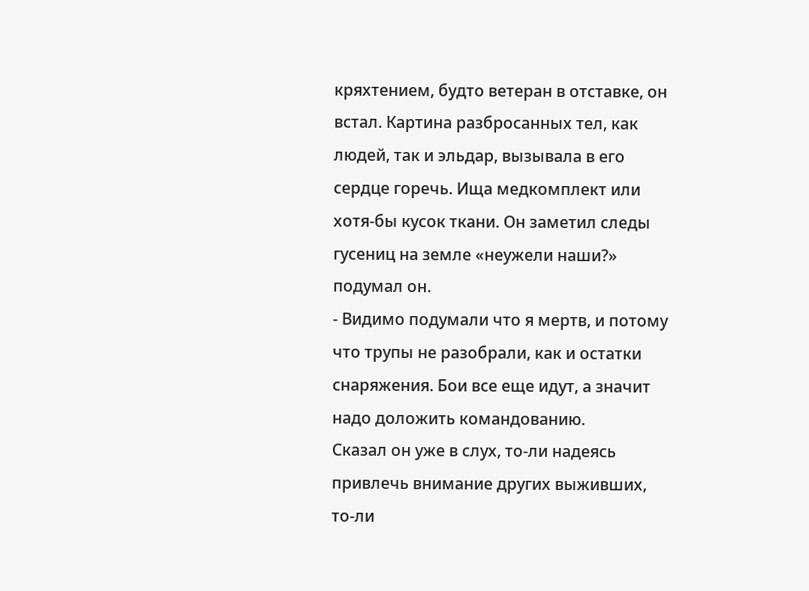кряхтением, будто ветеран в отставке, он встал. Картина разбросанных тел, как людей, так и эльдар, вызывала в его сердце горечь. Ища медкомплект или хотя-бы кусок ткани. Он заметил следы гусениц на земле «неужели наши?» подумал он.
- Видимо подумали что я мертв, и потому что трупы не разобрали, как и остатки снаряжения. Бои все еще идут, а значит надо доложить командованию.
Сказал он уже в слух, то-ли надеясь привлечь внимание других выживших, то-ли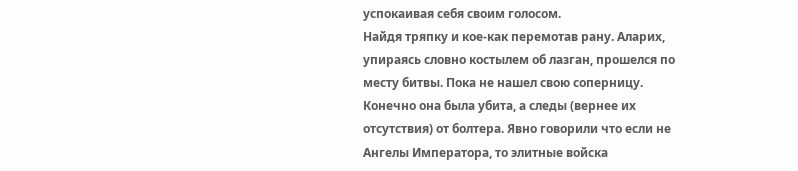успокаивая себя своим голосом.
Найдя тряпку и кое-как перемотав рану. Аларих, упираясь словно костылем об лазган, прошелся по месту битвы. Пока не нашел свою соперницу.
Конечно она была убита, а следы (вернее их отсутствия) от болтера. Явно говорили что если не Ангелы Императора, то элитные войска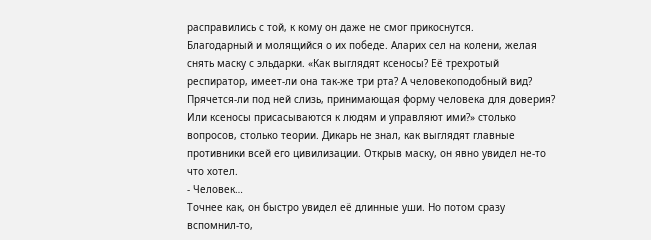расправились с той, к кому он даже не смог прикоснутся.
Благодарный и молящийся о их победе. Аларих сел на колени, желая снять маску с эльдарки. «Как выглядят ксеносы? Её трехротый респиратор, имеет-ли она так-же три рта? А человекоподобный вид? Прячется-ли под ней слизь, принимающая форму человека для доверия? Или ксеносы присасываются к людям и управляют ими?» столько вопросов, столько теории. Дикарь не знал, как выглядят главные противники всей его цивилизации. Открыв маску, он явно увидел не-то что хотел.
- Человек…
Точнее как, он быстро увидел её длинные уши. Но потом сразу вспомнил-то,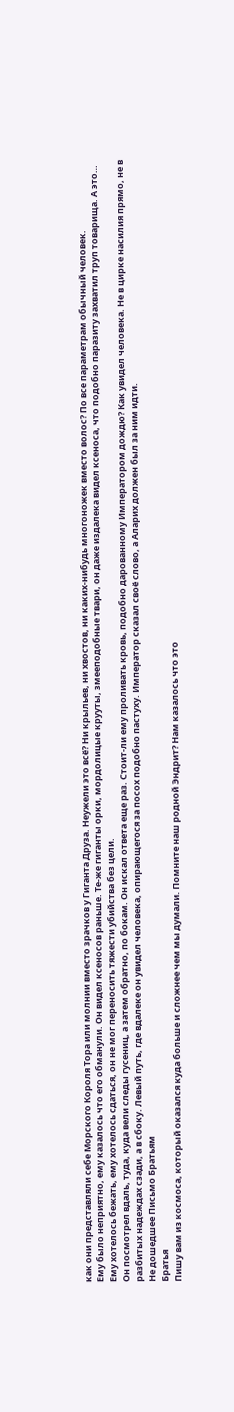как они представляли себе Морского Короля Тора или молнии вместо зрачков у Гиганта Друза. Неужели это всё? Ни крыльев, ни хвостов, ни каких-нибудь многоножек вместо волос? По все параметрам обычный человек.
Ему было неприятно, ему казалось что его обманули. Он видел ксеносов раньше. Те-же гиганты орки, мордолицые крууты, змееподобные твари, он даже издалека видел ксеноса, что подобно паразиту захватил труп товарища. А это…
Ему хотелось бежать, ему хотелось сдаться, он не мог переносить тяжести убийства без цели.
Он посмотрел вдаль, туда, куда вели следы гусениц, а затем обратно, по бокам. Он искал ответа еще раз. Стоит-ли ему проливать кровь, подобно дарованному Императором дождю? Как увидел человека. Не в цирке насилия прямо, не в разбитых надеждах сзади, а в сбоку. Левый путь, где вдалеке он увидел человека, опирающегося за посох подобно пастуху. Император сказал своё слово, а Аларих должен был за ним идти.
Не дошедшее Письмо Братьям
Братья
Пишу вам из космоса, который оказался куда больше и сложнее чем мы думали. Помните наш родной Эндрит? Нам казалось что это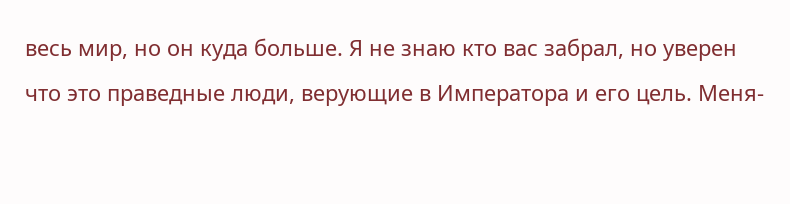весь мир, но он куда больше. Я не знаю кто вас забрал, но уверен что это праведные люди, верующие в Императора и его цель. Меня-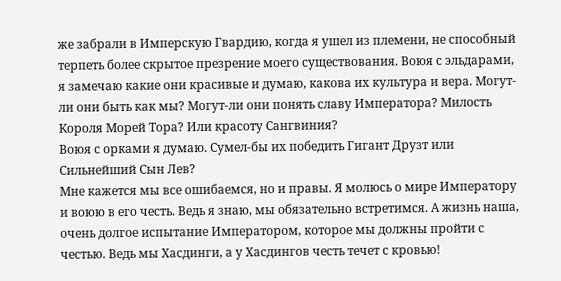же забрали в Имперскую Гвардию, когда я ушел из племени, не способный терпеть более скрытое презрение моего существования. Воюя с эльдарами, я замечаю какие они красивые и думаю, какова их культура и вера. Могут-ли они быть как мы? Могут-ли они понять славу Императора? Милость Короля Морей Тора? Или красоту Сангвиния?
Воюя с орками я думаю. Сумел-бы их победить Гигант Друзт или Сильнейший Сын Лев?
Мне кажется мы все ошибаемся, но и правы. Я молюсь о мире Императору и воюю в его честь. Ведь я знаю, мы обязательно встретимся. А жизнь наша, очень долгое испытание Императором, которое мы должны пройти с честью. Ведь мы Хасдинги, а у Хасдингов честь течет с кровью!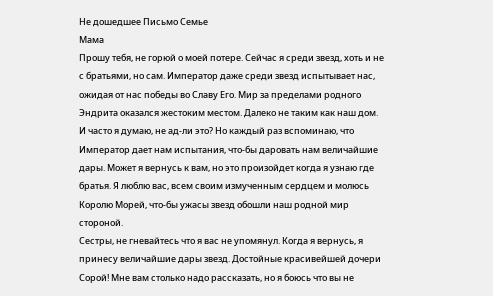Не дошедшее Письмо Семье
Мама
Прошу тебя, не горюй о моей потере. Сейчас я среди звезд, хоть и не с братьями, но сам. Император даже среди звезд испытывает нас, ожидая от нас победы во Славу Его. Мир за пределами родного Эндрита оказался жестоким местом. Далеко не таким как наш дом. И часто я думаю, не ад-ли это? Но каждый раз вспоминаю, что Император дает нам испытания, что-бы даровать нам величайшие дары. Может я вернусь к вам, но это произойдет когда я узнаю где братья. Я люблю вас, всем своим измученным сердцем и молюсь Королю Морей, что-бы ужасы звезд обошли наш родной мир стороной.
Сестры, не гневайтесь что я вас не упомянул. Когда я вернусь, я принесу величайшие дары звезд. Достойные красивейшей дочери Сорой! Мне вам столько надо рассказать, но я боюсь что вы не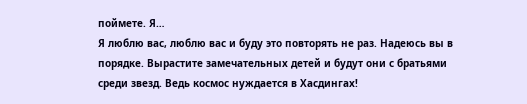поймете. Я…
Я люблю вас, люблю вас и буду это повторять не раз. Надеюсь вы в порядке. Вырастите замечательных детей и будут они с братьями среди звезд. Ведь космос нуждается в Хасдингах!